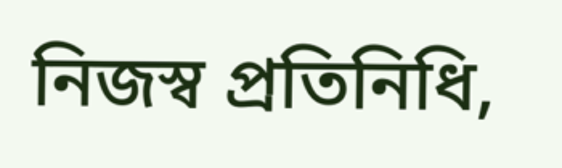নিজস্ব প্রতিনিধি,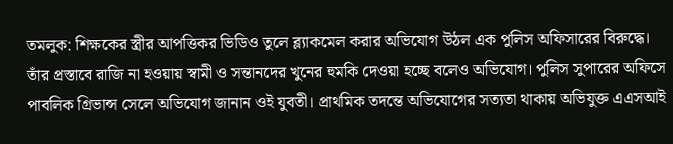তমলুক: শিক্ষকের স্ত্রীর আপত্তিকর ভিডিও তুলে ব্ল্যাকমেল করার অভিযোগ উঠল এক পুলিস অফিসারের বিরুদ্ধে। তাঁর প্রস্তাবে রাজি না হওয়ায় স্বামী ও সন্তানদের খুনের হুমকি দেওয়া হচ্ছে বলেও অভিযোগ। পুলিস সুপারের অফিসে পাবলিক গ্রিভান্স সেলে অভিযোগ জানান ওই যুবতী। প্রাথমিক তদন্তে অভিযোগের সত্যতা থাকায় অভিযুক্ত এএসআই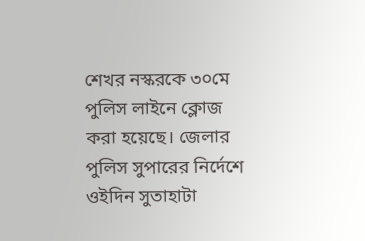শেখর নস্করকে ৩০মে পুলিস লাইনে ক্লোজ করা হয়েছে। জেলার পুলিস সুপারের নির্দেশে ওইদিন সুতাহাটা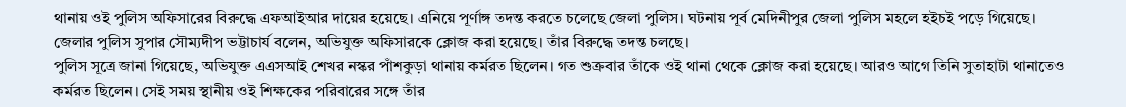থানায় ওই পুলিস অফিসারের বিরুদ্ধে এফআইআর দায়ের হয়েছে। এনিয়ে পূর্ণাঙ্গ তদন্ত করতে চলেছে জেলা পুলিস। ঘটনায় পূর্ব মেদিনীপুর জেলা পুলিস মহলে হইচই পড়ে গিয়েছে। জেলার পুলিস সুপার সৌম্যদীপ ভট্টাচার্য বলেন, অভিযুক্ত অফিসারকে ক্লোজ করা হয়েছে। তাঁর বিরুদ্ধে তদন্ত চলছে।
পুলিস সূত্রে জানা গিয়েছে, অভিযুক্ত এএসআই শেখর নস্কর পাঁশকুড়া থানায় কর্মরত ছিলেন। গত শুক্রবার তাঁকে ওই থানা থেকে ক্লোজ করা হয়েছে। আরও আগে তিনি সুতাহাটা থানাতেও কর্মরত ছিলেন। সেই সময় স্থানীয় ওই শিক্ষকের পরিবারের সঙ্গে তাঁর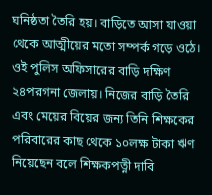ঘনিষ্ঠতা তৈরি হয়। বাড়িতে আসা যাওয়া থেকে আত্মীয়ের মতো সম্পর্ক গড়ে ওঠে। ওই পুলিস অফিসারের বাড়ি দক্ষিণ ২৪পরগনা জেলায়। নিজের বাড়ি তৈরি এবং মেয়ের বিয়ের জন্য তিনি শিক্ষকের পরিবারের কাছ থেকে ১০লক্ষ টাকা ঋণ নিয়েছেন বলে শিক্ষকপত্নী দাবি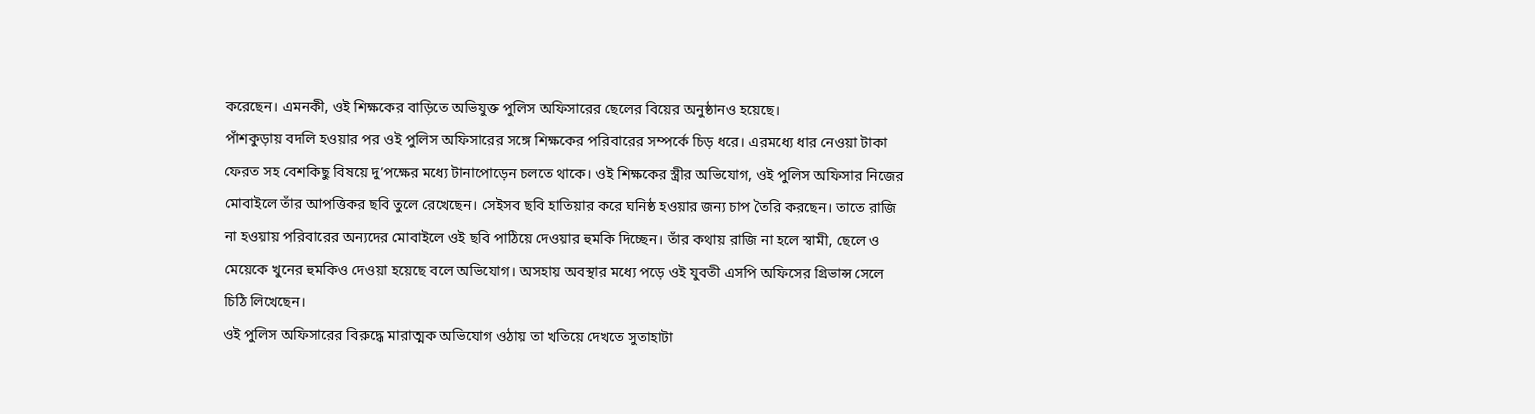করেছেন। এমনকী, ওই শিক্ষকের বাড়িতে অভিযুক্ত পুলিস অফিসারের ছেলের বিয়ের অনুষ্ঠানও হয়েছে।
পাঁশকুড়ায় বদলি হওয়ার পর ওই পুলিস অফিসারের সঙ্গে শিক্ষকের পরিবারের সম্পর্কে চিড় ধরে। এরমধ্যে ধার নেওয়া টাকা ফেরত সহ বেশকিছু বিষয়ে দু’পক্ষের মধ্যে টানাপোড়েন চলতে থাকে। ওই শিক্ষকের স্ত্রীর অভিযোগ, ওই পুলিস অফিসার নিজের মোবাইলে তাঁর আপত্তিকর ছবি তুলে রেখেছেন। সেইসব ছবি হাতিয়ার করে ঘনিষ্ঠ হওয়ার জন্য চাপ তৈরি করছেন। তাতে রাজি না হওয়ায় পরিবারের অন্যদের মোবাইলে ওই ছবি পাঠিয়ে দেওয়ার হুমকি দিচ্ছেন। তাঁর কথায় রাজি না হলে স্বামী, ছেলে ও মেয়েকে খুনের হুমকিও দেওয়া হয়েছে বলে অভিযোগ। অসহায় অবস্থার মধ্যে পড়ে ওই যুবতী এসপি অফিসের গ্রিভান্স সেলে চিঠি লিখেছেন।
ওই পুলিস অফিসারের বিরুদ্ধে মারাত্মক অভিযোগ ওঠায় তা খতিয়ে দেখতে সুতাহাটা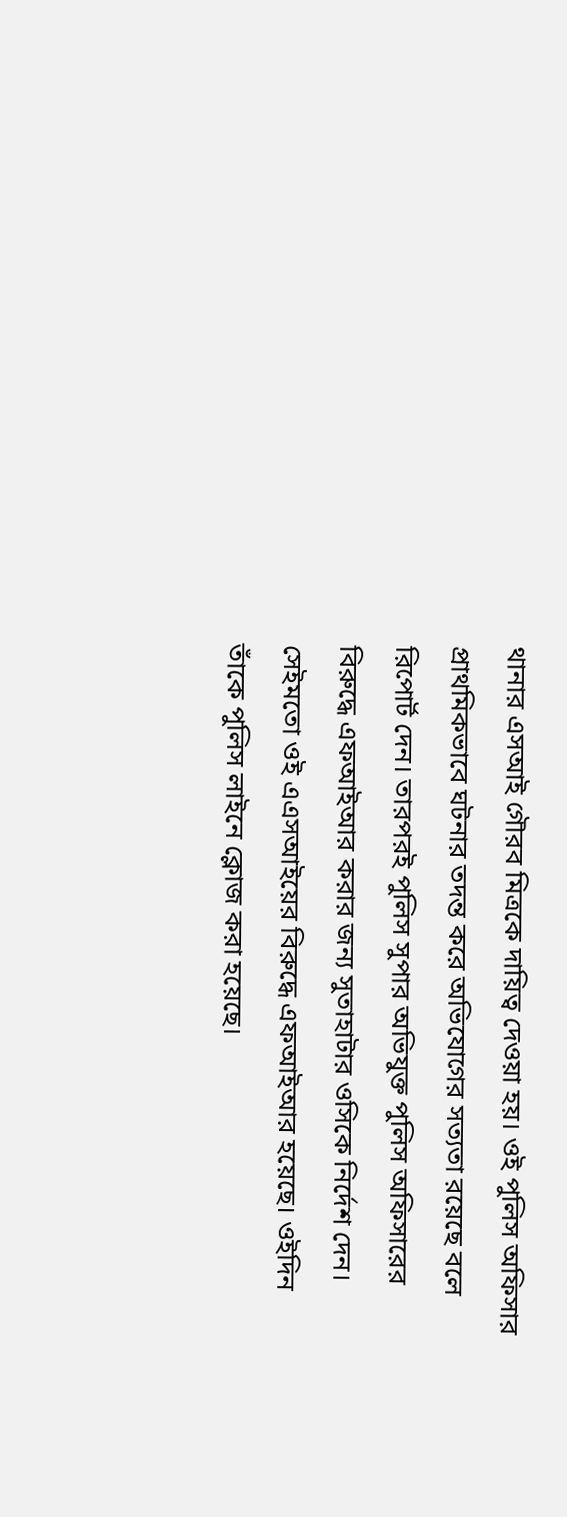থানার এসআই গৌরব মিত্রকে দায়িত্ব দেওয়া হয়। ওই পুলিস অফিসার প্রাথমিকভাবে ঘটনার তদন্ত করে অভিযোগের সত্যতা রয়েছে বলে রিপোর্ট দেন। তারপরই পুলিস সুপার অভিযুক্ত পুলিস অফিসারের বিরুদ্ধে এফআইআর করার জন্য সুতাহাটার ওসিকে নির্দেশ দেন। সেইমতো ওই এএসআইয়ের বিরুদ্ধে এফআইআর হয়েছে। ওইদিন তাঁকে পুলিস লাইনে ক্লোজ করা হয়েছে।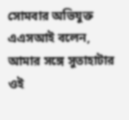সোমবার অভিযুক্ত এএসআই বলেন, আমার সঙ্গে সুতাহাটার ওই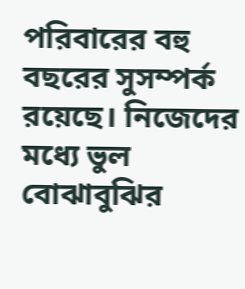পরিবারের বহু বছরের সুসম্পর্ক রয়েছে। নিজেদের মধ্যে ভুল বোঝাবুঝির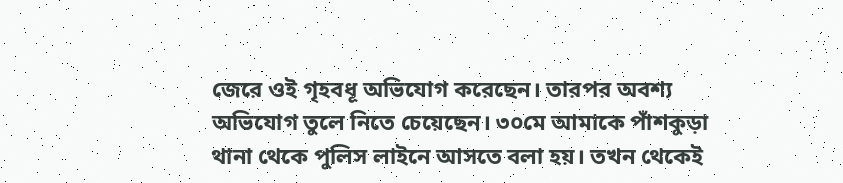জেরে ওই গৃহবধূ অভিযোগ করেছেন। তারপর অবশ্য অভিযোগ তুলে নিতে চেয়েছেন। ৩০মে আমাকে পাঁশকুড়া থানা থেকে পুলিস লাইনে আসতে বলা হয়। তখন থেকেই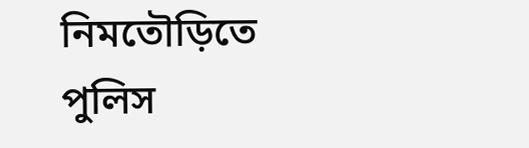নিমতৌড়িতে পুলিস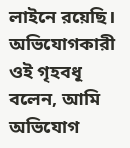লাইনে রয়েছি। অভিযোগকারী ওই গৃহবধূ বলেন, আমি অভিযোগ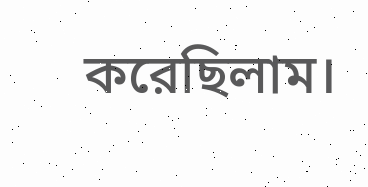করেছিলাম।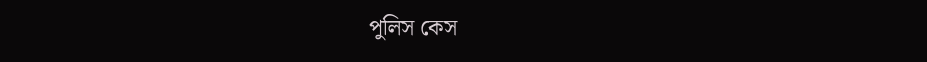পুলিস কেস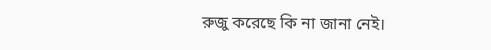রুজু করেছে কি না জানা নেই।